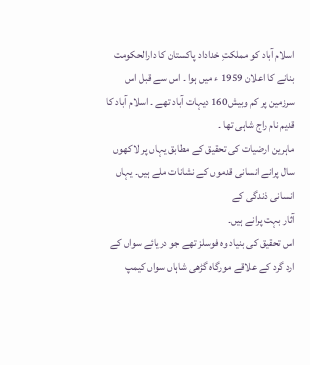اسلام آباد کو مملکتِ خداداد پاکستان کا دارالحکومت بنانے کا اعلان 1959 ء میں ہوا ۔ اس سے قبل اس سرزمین پر کم وبیش160 دیہات آباد تھے ۔ اسلام آباد کا قدیم نام راج شاہی تھا ۔
ماہرین ارضیات کی تحقیق کے مطابق یہاں پر لاکھوں سال پرانے انسانی قدموں کے نشانات ملے ہیں۔ یہاں انسانی ذندگی کے
آثار بہت پرانے ہیں۔
اس تحقیق کی بنیاد وہ فوسلز تھے جو دریائے سواں کے ارد گرد کے علاقے مورگاہ گڑھی شاہاں سواں کیمپ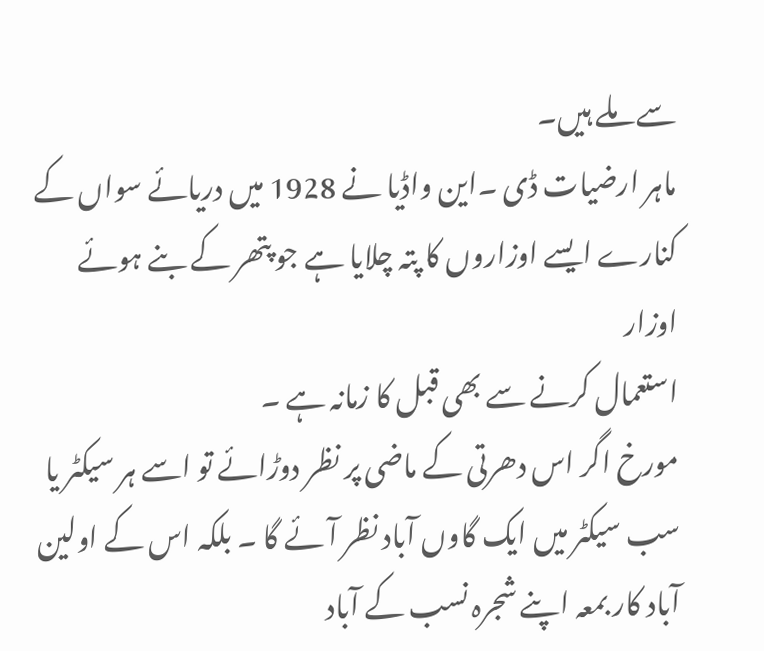سے ملے ہیں۔
ماہر ارضیات ڈی ۔این واڈیا نے 1928 میں دریائے سواں کے کنارے ایسے اوزاروں کا پتہ چلایا ہے جو پتھر کے بنے ہوئے اوزار
استعمال کرنے سے بھی قبل کا زمانہ ہے ۔
مورخ اگر اس دھرتی کے ماضی پر نظر دوڑائے تو اسے ہر سیکٹر یا سب سیکٹر میں ایک گاوں آباد نظر آئے گا ۔ بلکہ اس کے اولین آباد کار بمعہ اپنے شجرہ نسب کے آباد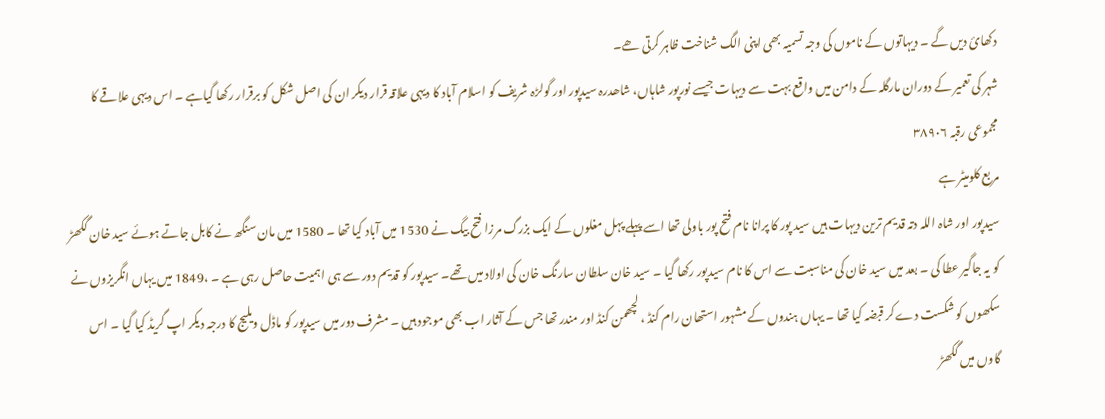دکھائ دیں گے ۔ دیہاتوں کے ناموں کی وجہ تسمیہ بھی اپنی الگ شناخت ظاہر کرتی ھے۔
شہر کی تعمیر کے دوران مارگلہ کے دامن میں واقع بہت سے دیہات جیسے نورپور شاہاں، شاھدرہ سیدپور اور گولڑہ شریف کو اسلام آباد کا دیہی علاقہ قرار دیکر ان کی اصل شکل کو برقرار رکھا گیاہے ۔ اس دیہی علاقے کا مجموعی رقبہ ٣٨٩٠٦
مربع کلومیٹر ہے
سیدپور اور شاہ اللہ دتہ قدیم ترین دیہات ہیں سید پور کا پرانا نام فتح پور باولی تھا اسے پہلے پہل مغلوں کے ایک بزرگ مرزا فتح بیگ نے 1530 میں آباد کیا تھا ۔ 1580 میں مان سنگھ نے کابل جاتے ہوئے سید خان گکھڑ کو یہ جاگیر عطا کی ۔ بعد میں سید خان کی مناسبت سے اس کا نام سیدپور رکھا گیا ۔ سید خان سلطان سارنگ خان کی اولاد میں تھے۔ سیدپور کو قدیم دور سے ہی اہمیت حاصل رہی ہے ۔ ،1849 میں یہاں انگریزوں نے سکھوں کو شکست دے کر قبضہ کیا تھا ۔ یہاں ہندوں کے مشہور استھان رام کنڈ ، لچھمن کنڈ اور مندر تھا جس کے آثار اب بھی موجود ہیں ۔ مشرف دور میں سیدپور کو ماڈل ویلیج کا درجہ دیکر اپ گریڈ کیا گیا ۔ اس گاوں میں گکھڑ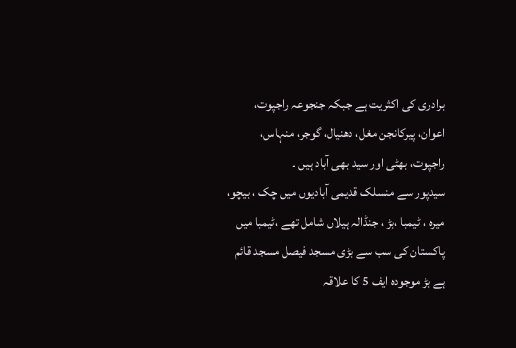برادری کی اکثریت ہے جبکہ جنجوعہ راجپوت، اعوان، پیرکانجن مغل، دھنیال، گوجر، منہاس، راجپوت، بھٹی اور سید بھی آباد ہیں ۔
سیدپور سے منسلک قدیمی آبادیوں میں چک ، بیچو، میرہ ، ٹیمبا ،بڑ ، جنڈالہ ہیلاں شامل تھے ،ٹیمبا میں پاکستان کی سب سے بڑی مسجد فیصل مسجد قائم ہے بڑ موجودہ ایف 5 کا علاقہ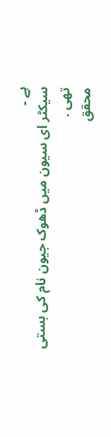ہے ۔
سیکٹر ای سیون میں ڈھوک جیون نام کی بستی تھی .
محقق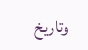وتاریخ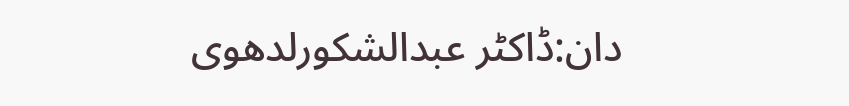دان:ڈاکٹر عبدالشکورلدھوی